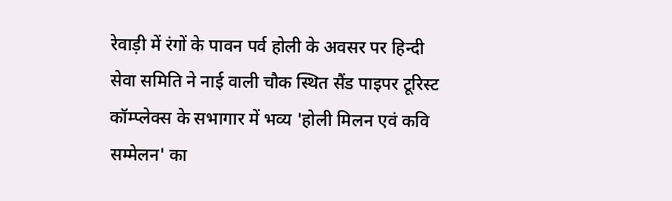रेवाड़ी में रंगों के पावन पर्व होली के अवसर पर हिन्दी सेवा समिति ने नाई वाली चौक स्थित सैंड पाइपर टूरिस्ट कॉम्प्लेक्स के सभागार में भव्य 'होली मिलन एवं कवि सम्मेलन' का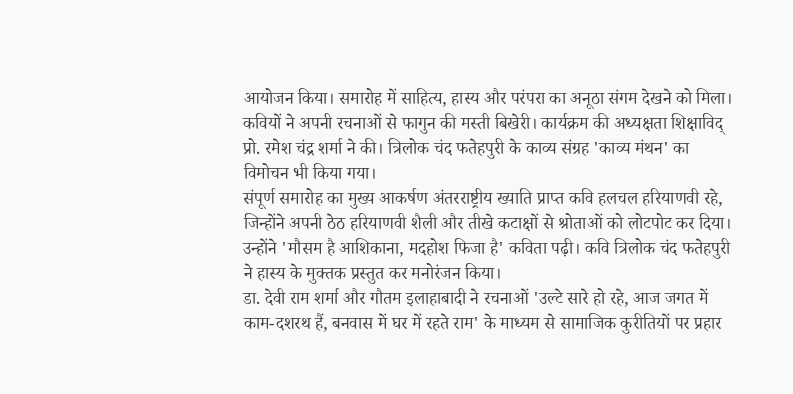आयोजन किया। समारोह में साहित्य, हास्य और परंपरा का अनूठा संगम देखने को मिला। कवियों ने अपनी रचनाओं से फागुन की मस्ती बिखेरी। कार्यक्रम की अध्यक्षता शिक्षाविद् प्रो. रमेश चंद्र शर्मा ने की। त्रिलोक चंद फतेहपुरी के काव्य संग्रह 'काव्य मंथन' का विमोचन भी किया गया।
संपूर्ण समारोह का मुख्य आकर्षण अंतरराष्ट्रीय ख्याति प्राप्त कवि हलचल हरियाणवी रहे, जिन्होंने अपनी ठेठ हरियाणवी शैली और तीखे कटाक्षों से श्रोताओं को लोटपोट कर दिया। उन्होंने 'मौसम है आशिकाना, मदहोश फिजा है' कविता पढ़ी। कवि त्रिलोक चंद फतेहपुरी ने हास्य के मुक्तक प्रस्तुत कर मनोरंजन किया।
डा. देवी राम शर्मा और गौतम इलाहाबादी ने रचनाओं 'उल्टे सारे हो रहे, आज जगत में काम-दशरथ हैं, बनवास में घर में रहते राम' के माध्यम से सामाजिक कुरीतियों पर प्रहार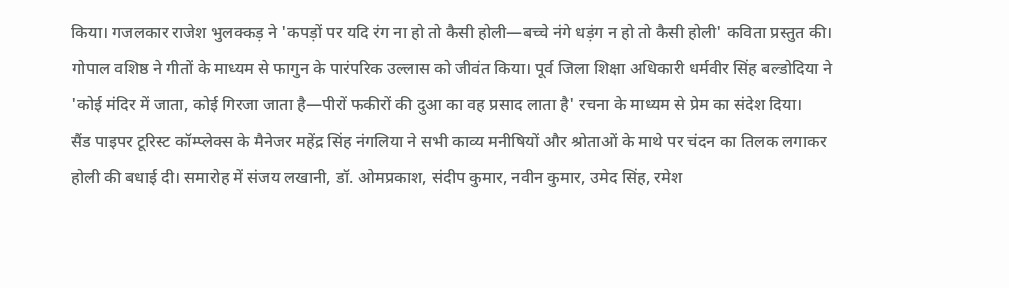किया। गजलकार राजेश भुलक्कड़ ने 'कपड़ों पर यदि रंग ना हो तो कैसी होली—बच्चे नंगे धड़ंग न हो तो कैसी होली' कविता प्रस्तुत की। गोपाल वशिष्ठ ने गीतों के माध्यम से फागुन के पारंपरिक उल्लास को जीवंत किया। पूर्व जिला शिक्षा अधिकारी धर्मवीर सिंह बल्डोदिया ने 'कोई मंदिर में जाता, कोई गिरजा जाता है—पीरों फकीरों की दुआ का वह प्रसाद लाता है' रचना के माध्यम से प्रेम का संदेश दिया।
सैंड पाइपर टूरिस्ट कॉम्प्लेक्स के मैनेजर महेंद्र सिंह नंगलिया ने सभी काव्य मनीषियों और श्रोताओं के माथे पर चंदन का तिलक लगाकर होली की बधाई दी। समारोह में संजय लखानी, डॉ. ओमप्रकाश, संदीप कुमार, नवीन कुमार, उमेद सिंह, रमेश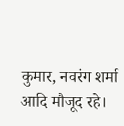कुमार, नवरंग शर्मा आदि मौजूद रहे।